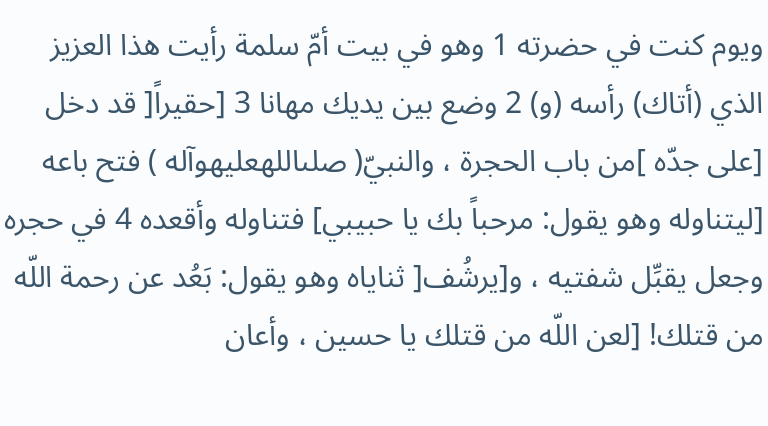ويوم كنت في حضرته 1 وهو في بيت أمّ سلمة رأيت هذا العزيز الذي (أتاك) رأسه (و) 2 وضع بين يديك مهانا 3 [حقيراً[ قد دخل [على جدّه ]من باب الحجرة ، والنبيّ( صلىاللهعليهوآله ) فتح باعه [ليتناوله وهو يقول: مرحباً بك يا حبيبي] فتناوله وأقعده 4 في حجره وجعل يقبِّل شفتيه ، و[يرشُف[ ثناياه وهو يقول: بَعُد عن رحمة اللّه من قتلك! [لعن اللّه من قتلك يا حسين ، وأعان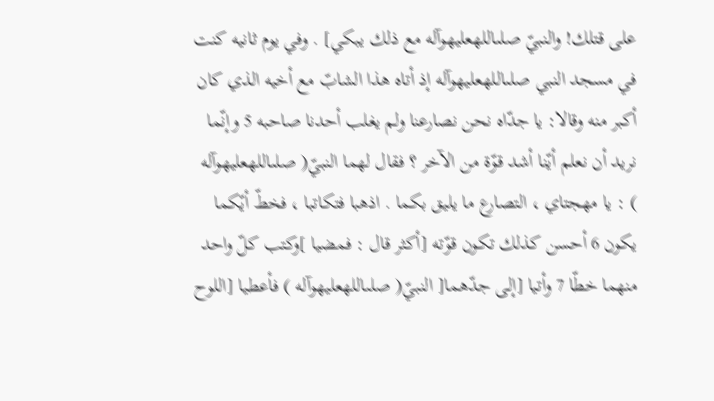على قتلك! والنبيّ صلىاللهعليهوآله مع ذلك يبكي] . وفي يوم ثانيه كنت في مسجد النبي صلىاللهعليهوآله إذ أتاه هذا الشابّ مع أخيه الذي كان أكبر منه وقالا: يا جدّاه نحن نصارعنا ولم يغلب أحدنا صاحبه 5 وإنّما نريد أن نعلم أيّنا أشد قوّة من الآخر ؟ فقال لهما النبيّ( صلىاللهعليهوآله ) : يا مهجتاي ، التصارع ما يليق بكما . اذهبا فتكاتبا ، فخطّ أيّكما يكون 6 أحسن كذلك تكون قوّته [أكثر قال : فمضيا ]وكتب كلّ واحد منهما خطّا 7 وأتيا [إلى جدّهما[ النبيّ( صلىاللهعليهوآله ) فأعطيا [اللوح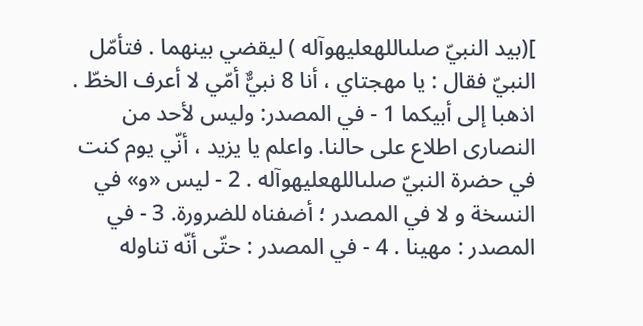](بيد النبيّ صلىاللهعليهوآله ) ليقضي بينهما . فتأمّل النبيّ فقال : يا مهجتاي ، أنا 8 نبيٌّ أمّي لا أعرف الخطّ . اذهبا إلى أبيكما 1 - في المصدر: وليس لأحد من النصارى اطلاع على حالنا. واعلم يا يزيد ، أنّي يوم كنت في حضرة النبيّ صلىاللهعليهوآله . 2 - ليس «و» في النسخة و لا في المصدر ؛ أضفناه للضرورة. 3 - في المصدر : مهينا . 4 - في المصدر : حتّى أنّه تناوله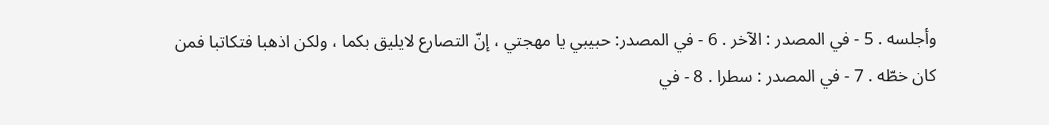وأجلسه . 5 - في المصدر : الآخر . 6 - في المصدر: حبيبي يا مهجتي ، إنّ التصارع لايليق بكما ، ولكن اذهبا فتكاتبا فمن كان خطّه . 7 - في المصدر : سطرا . 8 - في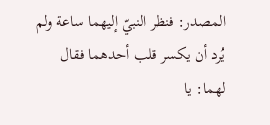المصدر: فنظر النبيّ إليهما ساعة ولم يُرد أن يكسر قلب أحدهما فقال لهما: يا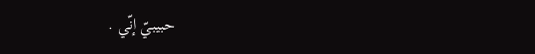حبيبيّ إنّي .